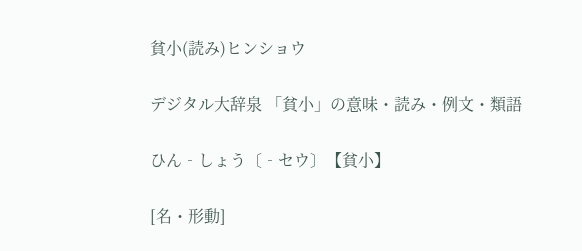貧小(読み)ヒンショウ

デジタル大辞泉 「貧小」の意味・読み・例文・類語

ひん‐しょう〔‐セウ〕【貧小】

[名・形動]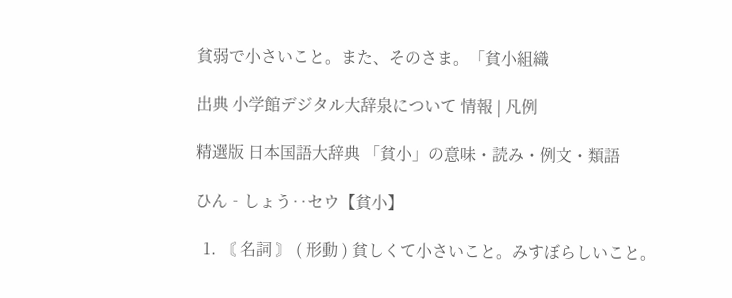貧弱で小さいこと。また、そのさま。「貧小組織

出典 小学館デジタル大辞泉について 情報 | 凡例

精選版 日本国語大辞典 「貧小」の意味・読み・例文・類語

ひん‐しょう‥セウ【貧小】

  1. 〘 名詞 〙 ( 形動 ) 貧しくて小さいこと。みすぼらしいこと。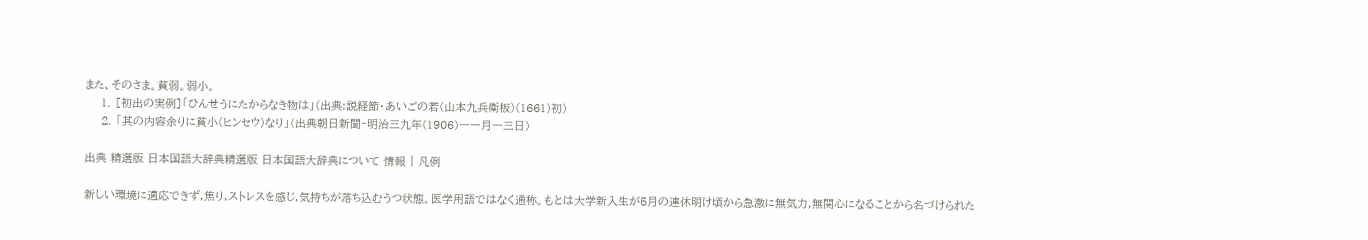また、そのさま。貧弱。弱小。
    1. [初出の実例]「ひんせうにたからなき物は」(出典:説経節・あいごの若(山本九兵衛板)(1661)初)
    2. 「其の内容余りに貧小(ヒンセウ)なり」(出典朝日新聞‐明治三九年(1906)一一月一三日)

出典 精選版 日本国語大辞典精選版 日本国語大辞典について 情報 | 凡例

新しい環境に適応できず,焦り,ストレスを感じ,気持ちが落ち込むうつ状態。医学用語ではなく通称。もとは大学新入生が5月の連休明け頃から急激に無気力,無関心になることから名づけられた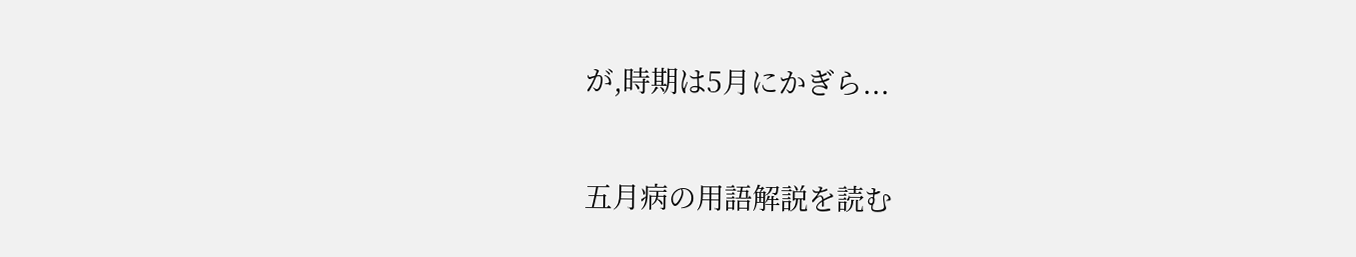が,時期は5月にかぎら...

五月病の用語解説を読む